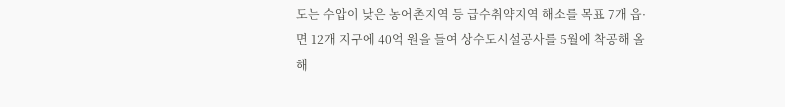도는 수압이 낮은 농어촌지역 등 급수취약지역 해소를 목표 7개 읍·면 12개 지구에 40억 원을 들여 상수도시설공사를 5월에 착공해 올해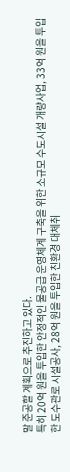말 준공할 계획으로 추진하고 있다.
특히 20억 원을 투입한 안정적인 물공급 운영체계 구축을 위한 소규모 수도시설 개량사업, 33억 원을 투입한 도수관로 시설공사, 28억 원을 투입한 친환경 대체취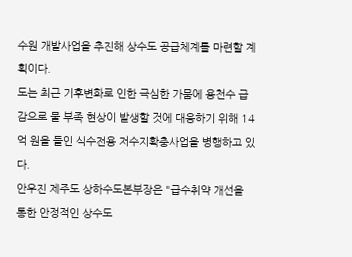수원 개발사업을 추진해 상수도 공급체계를 마련할 계획이다.
도는 최근 기후변화로 인한 극심한 가뭄에 용천수 급감으로 물 부족 현상이 발생할 것에 대응하기 위해 14억 원을 들인 식수전용 저수지확충사업을 병행하고 있다.
안우진 제주도 상하수도본부장은 "급수취약 개선을 통한 안정적인 상수도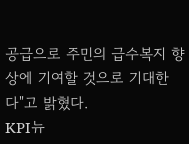공급으로 주민의 급수복지 향상에 기여할 것으로 기대한다"고 밝혔다.
KPI뉴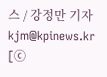스 / 강정만 기자 kjm@kpinews.kr
[ⓒ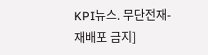KPI뉴스. 무단전재-재배포 금지]